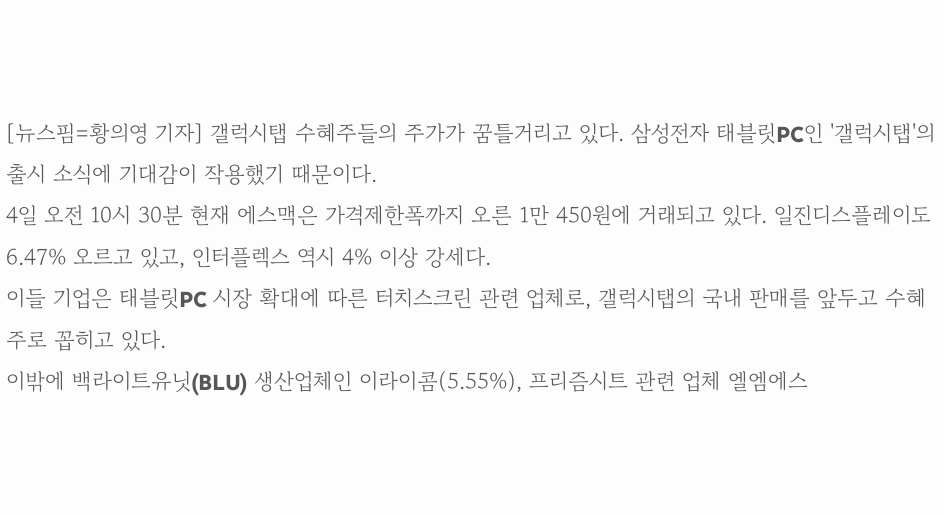[뉴스핌=황의영 기자] 갤럭시탭 수혜주들의 주가가 꿈틀거리고 있다. 삼성전자 태블릿PC인 '갤럭시탭'의 출시 소식에 기대감이 작용했기 때문이다.
4일 오전 10시 30분 현재 에스맥은 가격제한폭까지 오른 1만 450원에 거래되고 있다. 일진디스플레이도 6.47% 오르고 있고, 인터플렉스 역시 4% 이상 강세다.
이들 기업은 태블릿PC 시장 확대에 따른 터치스크린 관련 업체로, 갤럭시탭의 국내 판매를 앞두고 수혜주로 꼽히고 있다.
이밖에 백라이트유닛(BLU) 생산업체인 이라이콤(5.55%), 프리즘시트 관련 업체 엘엠에스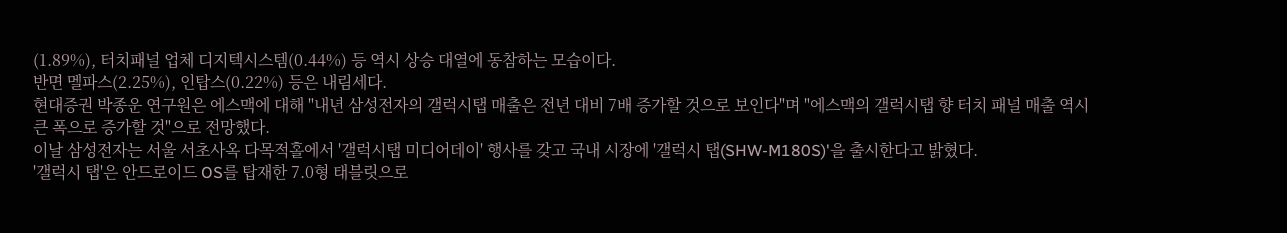(1.89%), 터치패널 업체 디지텍시스템(0.44%) 등 역시 상승 대열에 동참하는 모습이다.
반면 멜파스(2.25%), 인탑스(0.22%) 등은 내림세다.
현대증권 박종운 연구원은 에스맥에 대해 "내년 삼성전자의 갤럭시탭 매출은 전년 대비 7배 증가할 것으로 보인다"며 "에스맥의 갤럭시탭 향 터치 패널 매출 역시 큰 폭으로 증가할 것"으로 전망했다.
이날 삼성전자는 서울 서초사옥 다목적홀에서 '갤럭시탭 미디어데이' 행사를 갖고 국내 시장에 '갤럭시 탭(SHW-M180S)'을 출시한다고 밝혔다.
'갤럭시 탭'은 안드로이드 OS를 탑재한 7.0형 태블릿으로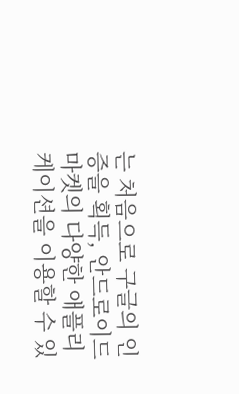는 처음으로 구글의 인증을 획득, 안드로이드 마켓의 다양한 애플리케이션을 이용할 수 있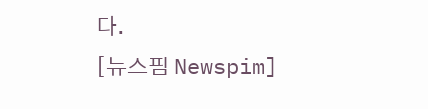다.
[뉴스핌 Newspim]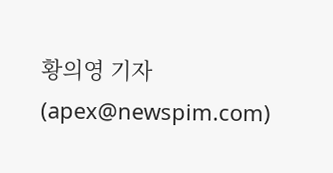황의영 기자 (apex@newspim.com)